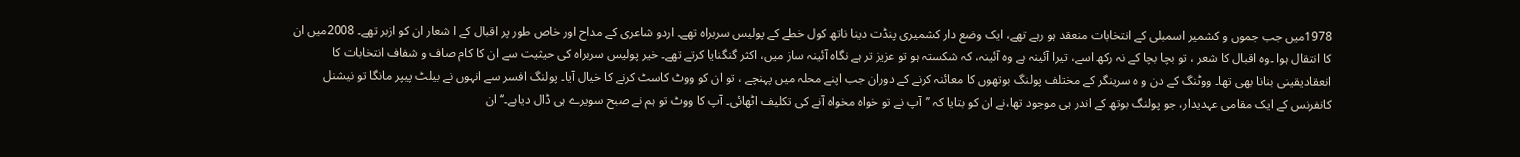1978میں جب جموں و کشمیر اسمبلی کے انتخابات منعقد ہو رہے تھے، ایک وضع دار کشمیری پنڈت دینا ناتھ کول خطے کے پولیس سربراہ تھے۔ اردو شاعری کے مداح اور خاص طور پر اقبال کے ا شعار ان کو ازبر تھے۔ 2008میں ان کا انتقال ہوا ۔وہ اقبال کا شعر ، تو بچا بچا کے نہ رکھ اسے، تیرا آئینہ ہے وہ آئینہ، کہ شکستہ ہو تو عزیز تر ہے نگاہ آئینہ ساز میں، اکثر گنگنایا کرتے تھے۔ خیر پولیس سربراہ کی حیثیت سے ان کا کام صاف و شفاف انتخابات کا انعقادیقینی بنانا بھی تھا۔ ووٹنگ کے دن و ہ سرینگر کے مختلف پولنگ بوتھوں کا معائنہ کرنے کے دوران جب اپنے محلہ میں پہنچے ، تو ان کو ووٹ کاسٹ کرنے کا خیال آیا۔ پولنگ افسر سے انہوں نے بیلٹ پیپر مانگا تو نیشنل کانفرنس کے ایک مقامی عہدیدار، جو پولنگ بوتھ کے اندر ہی موجود تھا،نے ان کو بتایا کہ ’’آپ نے تو خواہ مخواہ آنے کی تکلیف اٹھائی۔ آپ کا ووٹ تو ہم نے صبح سویرے ہی ڈال دیاہے۔‘‘ ان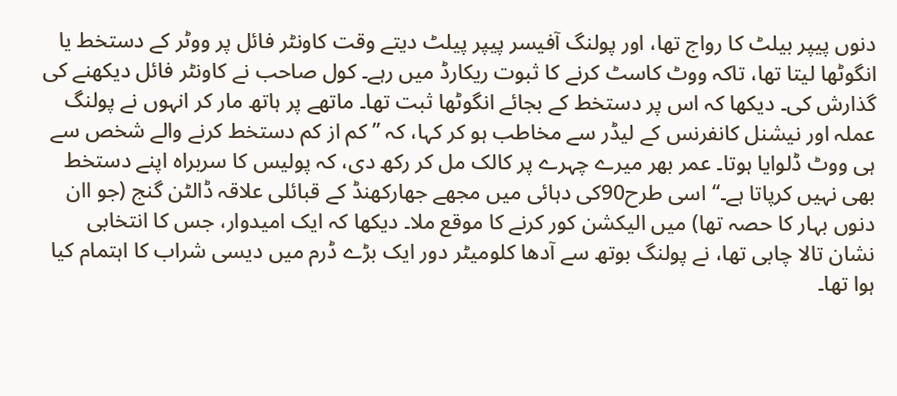دنوں پیپر بیلٹ کا رواج تھا، اور پولنگ آفیسر پیپر پیلٹ دیتے وقت کاونٹر فائل پر ووٹر کے دستخط یا انگوٹھا لیتا تھا، تاکہ ووٹ کاسٹ کرنے کا ثبوت ریکارڈ میں رہے۔ کول صاحب نے کاونٹر فائل دیکھنے کی گذارش کی۔ دیکھا کہ اس پر دستخط کے بجائے انگوٹھا ثبت تھا۔ ماتھے پر ہاتھ مار کر انہوں نے پولنگ عملہ اور نیشنل کانفرنس کے لیڈر سے مخاطب ہو کر کہا، کہ ’’کم از کم دستخط کرنے والے شخص سے ہی ووٹ ڈلوایا ہوتا۔ عمر بھر میرے چہرے پر کالک مل کر رکھ دی، کہ پولیس کا سربراہ اپنے دستخط بھی نہیں کرپاتا ہے۔‘‘ اسی طرح90کی دہائی میں مجھے جھارکھنڈ کے قبائلی علاقہ ڈالٹن گنج (جو اان دنوں بہار کا حصہ تھا) میں الیکشن کور کرنے کا موقع ملا۔ دیکھا کہ ایک امیدوار، جس کا انتخابی نشان تالا چابی تھا، نے پولنگ بوتھ سے آدھا کلومیٹر دور ایک بڑے ڈرم میں دیسی شراب کا اہتمام کیا ہوا تھا۔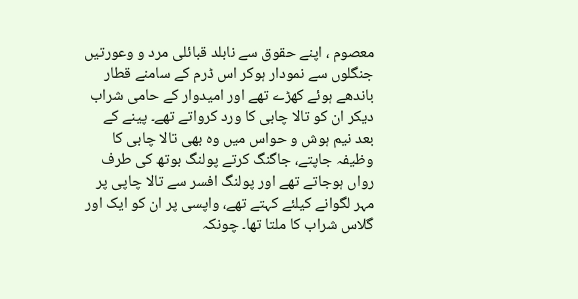معصوم ، اپنے حقوق سے نابلد قبائلی مرد و وعورتیں جنگلوں سے نمودار ہوکر اس ڈرم کے سامنے قطار باندھے ہوئے کھڑے تھے اور امیدوار کے حامی شراب دیکر ان کو تالا چابی کا ورد کرواتے تھے۔ پینے کے بعد نیم ہوش و حواس میں وہ بھی تالا چابی کا وظیفہ جاپتے، جاگنگ کرتے پولنگ بوتھ کی طرف رواں ہوجاتے تھے اور پولنگ افسر سے تالا چاپی پر مہر لگوانے کیلئے کہتے تھے، واپسی پر ان کو ایک اور گلاس شراب کا ملتا تھا۔ چونکہ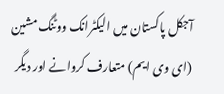آجکل پاکستان میں الیکٹرانک ووٹنگ مشین (ای وی ایم) متعارف کروانے اور دیگر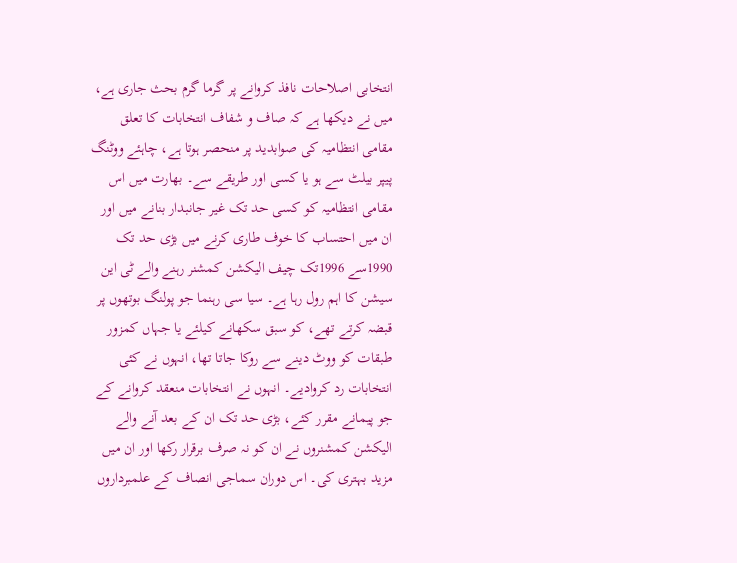انتخابی اصلاحات نافذ کروانے پر گرما گرم بحث جاری ہے، میں نے دیکھا ہے کہ صاف و شفاف انتخابات کا تعلق مقامی انتظامیہ کی صوابدید پر منحصر ہوتا ہے، چاہئے ووٹنگ پیپر بیلٹ سے ہو یا کسی اور طریقے سے۔ بھارت میں اس مقامی انتظامیہ کو کسی حد تک غیر جانبدار بنانے میں اور ان میں احتساب کا خوف طاری کرنے میں بڑی حد تک 1990سے 1996تک چیف الیکشن کمشنر رہنے والے ٹی این سیشن کا اہم رول رہا ہے۔ سیا سی رہنما جو پولنگ بوتھوں پر قبضہ کرتے تھے، کو سبق سکھانے کیلئے یا جہاں کمزور طبقات کو ووٹ دینے سے روکا جاتا تھا، انہوں نے کئی انتخابات رد کروادیے۔ انہوں نے انتخابات منعقد کروانے کے جو پیمانے مقرر کئے، بڑی حد تک ان کے بعد آنے والے الیکشن کمشنروں نے ان کو نہ صرف برقرار رکھا اور ان میں مزید بہتری کی۔ اس دوران سماجی انصاف کے علمبرداروں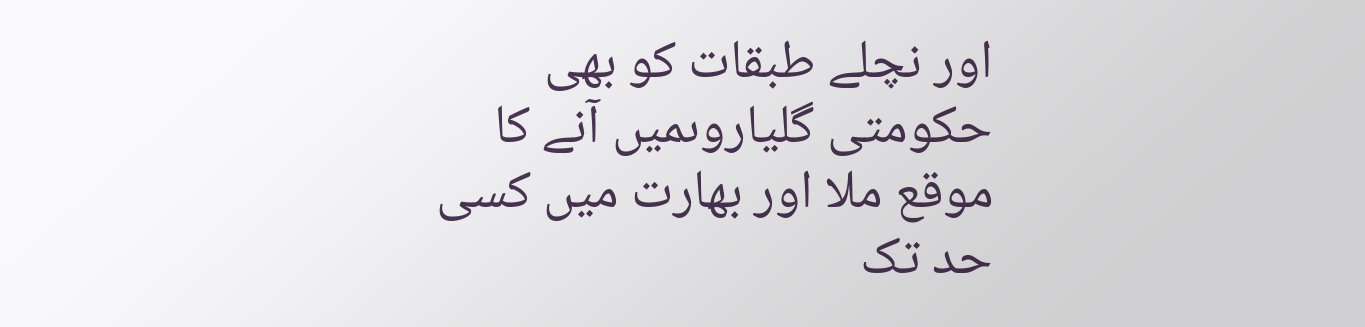اور نچلے طبقات کو بھی حکومتی گلیاروںمیں آنے کا موقع ملا اور بھارت میں کسی حد تک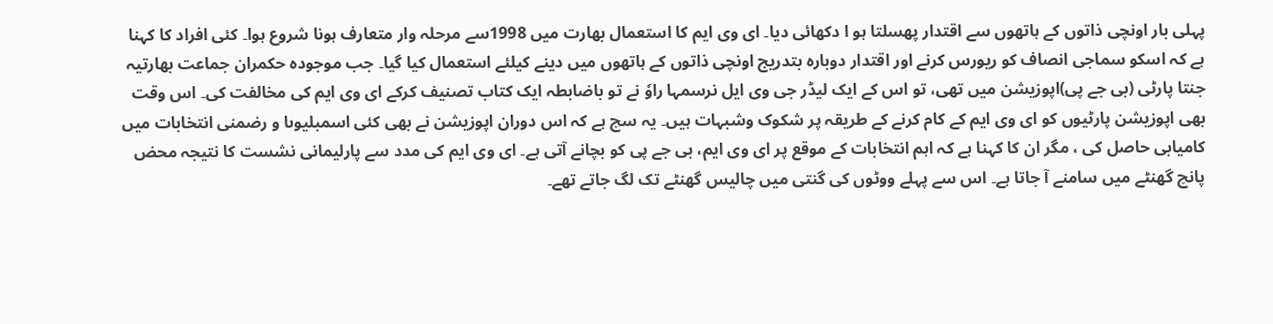پہلی بار اونچی ذاتوں کے ہاتھوں سے اقتدار پھسلتا ہو ا دکھائی دیا۔ ای وی ایم کا استعمال بھارت میں 1998سے مرحلہ وار متعارف ہونا شروع ہوا۔ کئی افراد کا کہنا ہے کہ اسکو سماجی انصاف کو ریورس کرنے اور اقتدار دوبارہ بتدریج اونچی ذاتوں کے ہاتھوں میں دینے کیلئے استعمال کیا گیا۔ جب موجودہ حکمران جماعت بھارتیہ جنتا پارٹی (بی جے پی)اپوزیشن میں تھی، تو اس کے ایک لیڈر جی وی ایل نرسمہا راوٗ نے تو باضابطہ ایک کتاب تصنیف کرکے ای وی ایم کی مخالفت کی۔ اس وقت بھی اپوزیشن پارٹیوں کو ای وی ایم کے کام کرنے کے طریقہ پر شکوک وشبہات ہیں۔ یہ سچ ہے کہ اس دوران اپوزیشن نے بھی کئی اسمبلیوںا و رضمنی انتخابات میں کامیابی حاصل کی ، مگر ان کا کہنا ہے کہ اہم انتخابات کے موقع پر ای وی ایم، بی جے پی کو بچانے آتی ہے۔ ای وی ایم کی مدد سے پارلیمانی نشست کا نتیجہ محض پانچ گھنٹے میں سامنے آ جاتا ہے۔ اس سے پہلے ووٹوں کی گنتی میں چالیس گھنٹے تک لگ جاتے تھے۔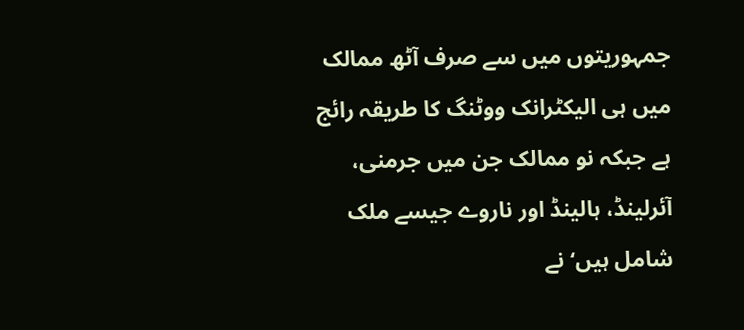جمہوریتوں میں سے صرف آٹھ ممالک میں ہی الیکٹرانک ووٹنگ کا طریقہ رائج ہے جبکہ نو ممالک جن میں جرمنی، آئرلینڈ، ہالینڈ اور ناروے جیسے ملک شامل ہیں‘ نے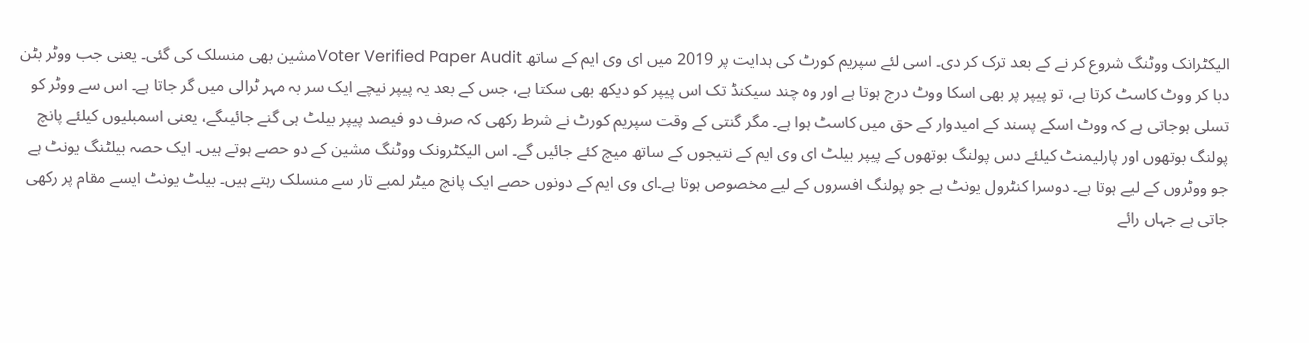الیکٹرانک ووٹنگ شروع کر نے کے بعد ترک کر دی۔ اسی لئے سپریم کورٹ کی ہدایت پر 2019 میں ای وی ایم کے ساتھ Voter Verified Paper Auditمشین بھی منسلک کی گئی۔ یعنی جب ووٹر بٹن دبا کر ووٹ کاسٹ کرتا ہے، تو پیپر پر بھی اسکا ووٹ درج ہوتا ہے اور وہ چند سیکنڈ تک اس پیپر کو دیکھ بھی سکتا ہے، جس کے بعد یہ پیپر نیچے ایک سر بہ مہر ٹرالی میں گر جاتا ہے۔ اس سے ووٹر کو تسلی ہوجاتی ہے کہ ووٹ اسکے پسند کے امیدوار کے حق میں کاسٹ ہوا ہے۔ مگر گنتی کے وقت سپریم کورٹ نے شرط رکھی کہ صرف دو فیصد پیپر بیلٹ ہی گنے جائیںگے، یعنی اسمبلیوں کیلئے پانچ پولنگ بوتھوں اور پارلیمنٹ کیلئے دس پولنگ بوتھوں کے پیپر بیلٹ ای وی ایم کے نتیجوں کے ساتھ میچ کئے جائیں گے۔ اس الیکٹرونک ووٹنگ مشین کے دو حصے ہوتے ہیں۔ ایک حصہ بیلٹنگ یونٹ ہے جو ووٹروں کے لیے ہوتا ہے۔ دوسرا کنٹرول یونٹ ہے جو پولنگ افسروں کے لیے مخصوص ہوتا ہے۔ای وی ایم کے دونوں حصے ایک پانچ میٹر لمبے تار سے منسلک رہتے ہیں۔ بیلٹ یونٹ ایسے مقام پر رکھی جاتی ہے جہاں رائے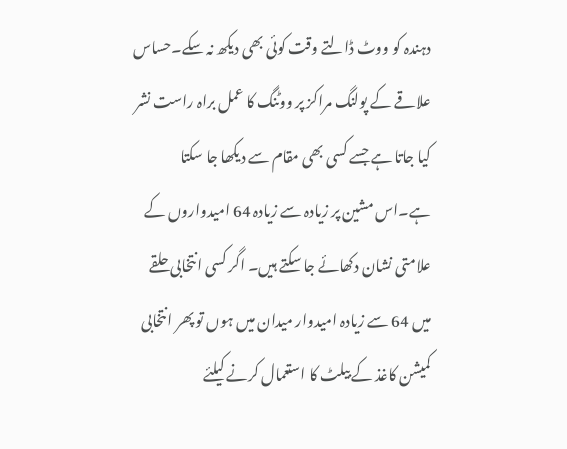دہندہ کو ووٹ ڈالتے وقت کوئی بھی دیکھ نہ سکے۔حساس علاقے کے پولنگ مراکز پر ووٹنگ کا عمل براہ راست نشر کیا جاتا ہے جسے کسی بھی مقام سے دیکھا جا سکتا ہے۔اس مشین پر زیادہ سے زیادہ 64 امیدواروں کے علامتی نشان دکھائے جا سکتے ہیں۔ اگر کسی انتخابی حلقے میں 64 سے زیادہ امیدوار میدان میں ہوں تو پھر انتخابی کمیشن کاغذ کے بیلٹ کا استعمال کرنے کیلئے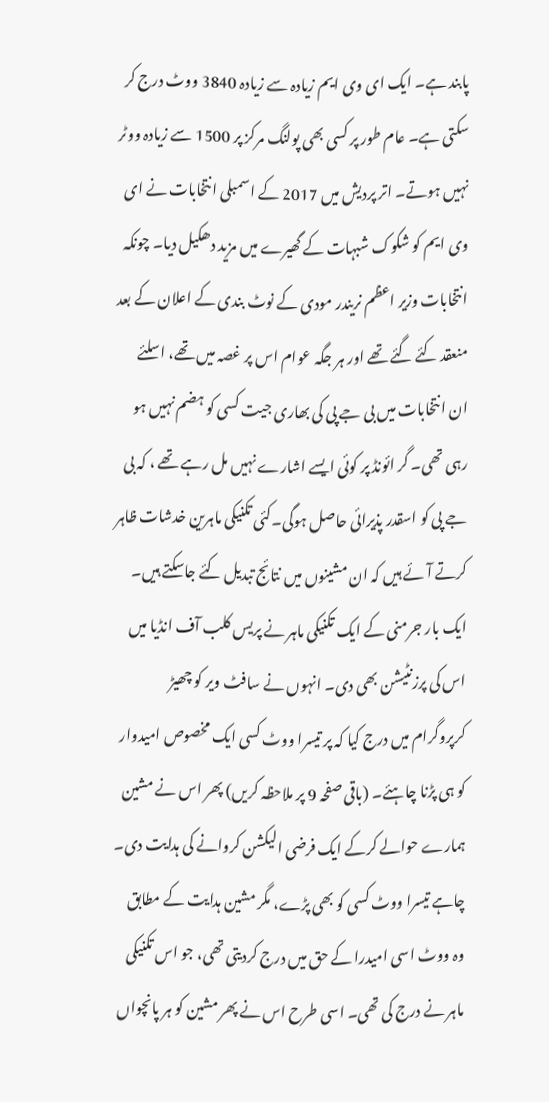پابند ہے۔ ایک ای وی ایم زیادہ سے زیادہ 3840 ووٹ درج کر سکتی ہے۔ عام طور پر کسی بھی پولنگ مرکز پر 1500 سے زیادہ ووٹر نہیں ہوتے۔ اتر پردیش میں 2017 کے اسمبلی انتخابات نے ای وی ایم کو شکوک شبہات کے گھیرے میں مزید دھکیل دیا۔ چونکہ انتخابات وزیر اعظم نریندر مودی کے نوٹ بندی کے اعلان کے بعد منعقد کئے گئے تھے اور ہر جگہ عوام اس پر غصہ میں تھے، اسلئے ان انتخابات میں بی جے پی کی بھاری جیت کسی کو ہضم نہیں ہو رہی تھی۔ گر ائونڈ پر کوئی ایسے اشارے نہیں مل رہے تھے ، کہ بی جے پی کو اسقدر پذیرائی حاصل ہوگی۔کئی تکنیکی ماہرین خدشات ظاہر کرتے آئے ہیں کہ ان مشینوں میں نتائج تبدیل کئے جاسکتے ہیں۔ ایک بار جرمنی کے ایک تکنیکی ماہر نے پریس کلب آف انڈیا میں اس کی پرزنٹیشن بھی دی۔ انہوں نے سافٹ ویر کو چھیڑ کرپروگرام میں درج کیا کہ پر تیسرا ووٹ کسی ایک مخصوص امیدوار کو ہی پڑنا چاہئے۔ (باقی صفحہ 9 پر ملاحظہ کریں) پھر اس نے مشین ہمارے حوالے کرکے ایک فرضی الیکشن کروانے کی ہدایت دی۔ چاہے تیسرا ووٹ کسی کو بھی پڑے، مگر مشین ہدایت کے مطابق وہ ووٹ اسی امیدرا کے حق میں درج کردیتی تھی، جو اس تکنیکی ماہر نے درج کی تھی۔ اسی طرح اس نے پھر مشین کو ہر پانچواں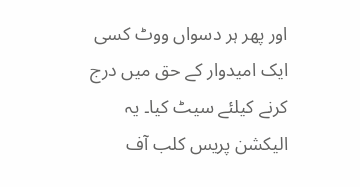اور پھر ہر دسواں ووٹ کسی ایک امیدوار کے حق میں درج کرنے کیلئے سیٹ کیا۔ یہ الیکشن پریس کلب آف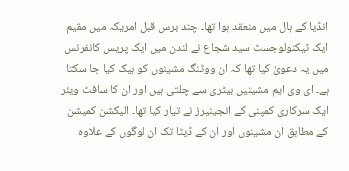انڈیا کے ہال میں منعقد ہوا تھا۔ چند برس قبل امریکہ میں مقیم ایک ٹیکنولوجسٹ سید شجاع نے لندن میں ایک پریس کانفرنس میں یہ دعویٰ کیا تھا کہ ان ووٹنگ مشینوں کو ہیک کیا جا سکتا ہے۔ ای وی ایم مشینیں بیٹری سے چلتی ہیں اور ان کا سافٹ ویئر ایک سرکاری کمپنی کے انجینیرز نے تیار کیا تھا۔ الیکشن کمیشن کے مطابق ان مشینوں اور ان کے ڈیٹا تک ان لوگوں کے علاوہ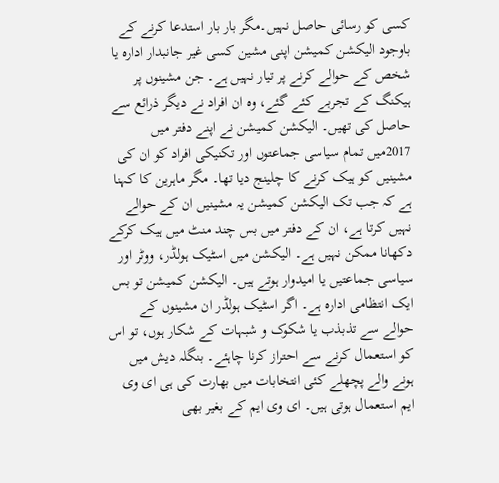کسی کو رسائی حاصل نہیں۔مگر بار بار استدعا کرنے کے باوجود الیکشن کمیشن اپنی مشین کسی غیر جانبدار ادارہ یا شخص کے حوالے کرنے پر تیار نہیں ہے۔ جن مشینوں پر ہیکنگ کے تجربے کئے گئے، وہ ان افراد نے دیگر ذرائع سے حاصل کی تھیں۔ الیکشن کمیشن نے اپنے دفتر میں 2017میں تمام سیاسی جماعتوں اور تکنیکی افراد کو ان کی مشینیں کو ہیک کرنے کا چلینج دیا تھا۔ مگر ماہرین کا کہنا ہے کہ جب تک الیکشن کمیشن یہ مشینیں ان کے حوالے نہیں کرتا ہے، ان کے دفتر میں بس چند منٹ میں ہیک کرکے دکھانا ممکن نہیں ہے۔ الیکشن میں اسٹیک ہولڈر، ووٹر اور سیاسی جماعتیں یا امیدوار ہوتے ہیں۔ الیکشن کمیشن تو بس ایک انتظامی ادارہ ہے۔ اگر اسٹیک ہولڈر ان مشینوں کے حوالے سے تذبذب یا شکوک و شبہات کے شکار ہوں، تو اس کو استعمال کرنے سے احتراز کرنا چاہئے۔ بنگلہ دیش میں ہونے والے پچھلے کئی انتخابات میں بھارت کی ہی ای وی ایم استعمال ہوتی ہیں۔ ای وی ایم کے بغیر بھی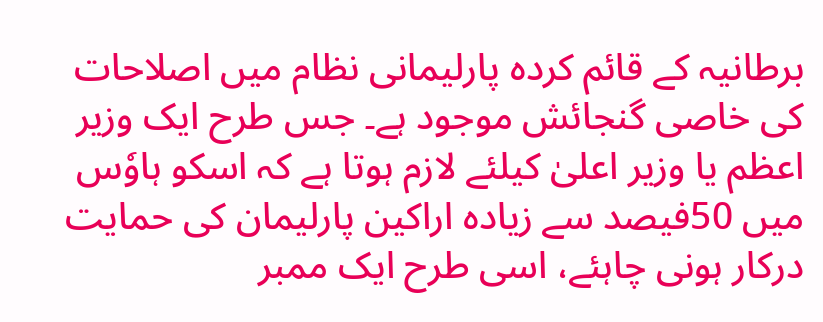برطانیہ کے قائم کردہ پارلیمانی نظام میں اصلاحات کی خاصی گنجائش موجود ہے۔ جس طرح ایک وزیر اعظم یا وزیر اعلیٰ کیلئے لازم ہوتا ہے کہ اسکو ہاوٗس میں 50فیصد سے زیادہ اراکین پارلیمان کی حمایت درکار ہونی چاہئے، اسی طرح ایک ممبر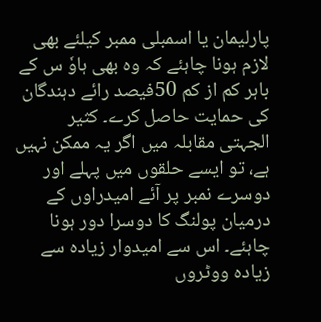پارلیمان یا اسمبلی ممبر کیلئے بھی لازم ہونا چاہئے کہ وہ بھی ہاوٗ س کے باہر کم از کم 50فیصد رائے دہندگان کی حمایت حاصل کرے۔ کثیر الجہتی مقابلہ میں اگر یہ ممکن نہیں ہے، تو ایسے حلقوں میں پہلے اور دوسرے نمبر پر آئے امیدراوں کے درمیان پولنگ کا دوسرا دور ہونا چاہئے۔ اس سے امیدوار زیادہ سے زیادہ ووٹروں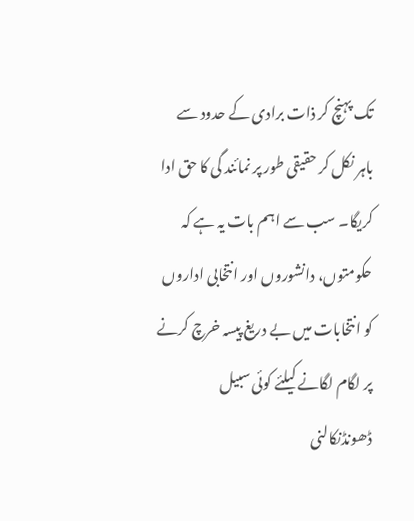تک پہنچ کر ذات برادی کے حدود سے باہر نکل کر حقیقی طور پر نمائند گی کا حق ادا کریگا۔ سب سے اہم بات یہ ہے کہ حکومتوں، دانشوروں اور انتخابی اداروں کو انتخابات میں بے دریغ پیسہ خرچ کرنے پر لگام لگانے کیلئے کوئی سبیل ڈھونڈنکالنی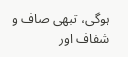ہوگی، تبھی صاف و شفاف اور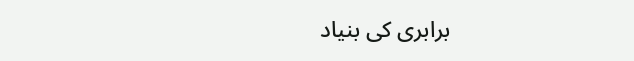برابری کی بنیاد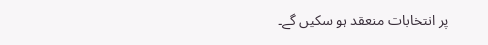پر انتخابات منعقد ہو سکیں گے۔